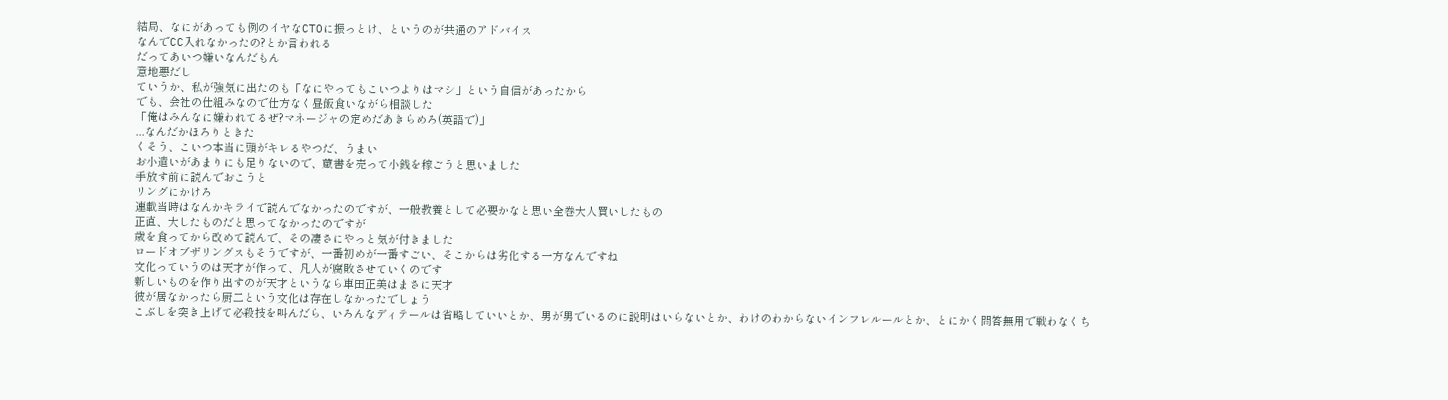結局、なにがあっても例のイヤなCTOに振っとけ、というのが共通のアドバイス
なんでCC入れなかったの?とか言われる
だってあいつ嫌いなんだもん
意地悪だし
ていうか、私が強気に出たのも「なにやってもこいつよりはマシ」という自信があったから
でも、会社の仕組みなので仕方なく昼飯食いながら相談した
「俺はみんなに嫌われてるぜ?マネージャの定めだあきらめろ(英語で)」
...なんだかほろりときた
くそう、こいつ本当に頭がキレるやつだ、うまい
お小遣いがあまりにも足りないので、蔵書を売って小銭を稼ごうと思いました
手放す前に読んでおこうと
リングにかけろ
連載当時はなんかキライで読んでなかったのですが、一般教養として必要かなと思い全巻大人買いしたもの
正直、大したものだと思ってなかったのですが
歳を食ってから改めて読んで、その凄さにやっと気が付きました
ロードオブザリングスもそうですが、一番初めが一番すごい、そこからは劣化する一方なんですね
文化っていうのは天才が作って、凡人が腐敗させていくのです
新しいものを作り出すのが天才というなら車田正美はまさに天才
彼が居なかったら厨二という文化は存在しなかったでしょう
こぶしを突き上げて必殺技を叫んだら、いろんなディテールは省略していいとか、男が男でいるのに説明はいらないとか、わけのわからないインフレルールとか、とにかく問答無用で戦わなくち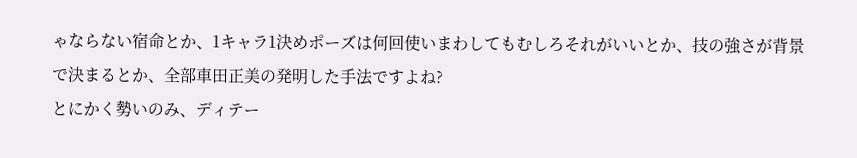ゃならない宿命とか、1キャラ1決めポーズは何回使いまわしてもむしろそれがいいとか、技の強さが背景で決まるとか、全部車田正美の発明した手法ですよね?
とにかく勢いのみ、ディテー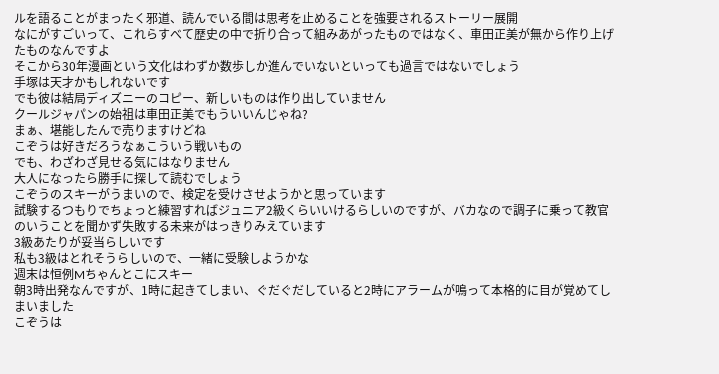ルを語ることがまったく邪道、読んでいる間は思考を止めることを強要されるストーリー展開
なにがすごいって、これらすべて歴史の中で折り合って組みあがったものではなく、車田正美が無から作り上げたものなんですよ
そこから30年漫画という文化はわずか数歩しか進んでいないといっても過言ではないでしょう
手塚は天才かもしれないです
でも彼は結局ディズニーのコピー、新しいものは作り出していません
クールジャパンの始祖は車田正美でもういいんじゃね?
まぁ、堪能したんで売りますけどね
こぞうは好きだろうなぁこういう戦いもの
でも、わざわざ見せる気にはなりません
大人になったら勝手に探して読むでしょう
こぞうのスキーがうまいので、検定を受けさせようかと思っています
試験するつもりでちょっと練習すればジュニア2級くらいいけるらしいのですが、バカなので調子に乗って教官のいうことを聞かず失敗する未来がはっきりみえています
3級あたりが妥当らしいです
私も3級はとれそうらしいので、一緒に受験しようかな
週末は恒例Mちゃんとこにスキー
朝3時出発なんですが、1時に起きてしまい、ぐだぐだしていると2時にアラームが鳴って本格的に目が覚めてしまいました
こぞうは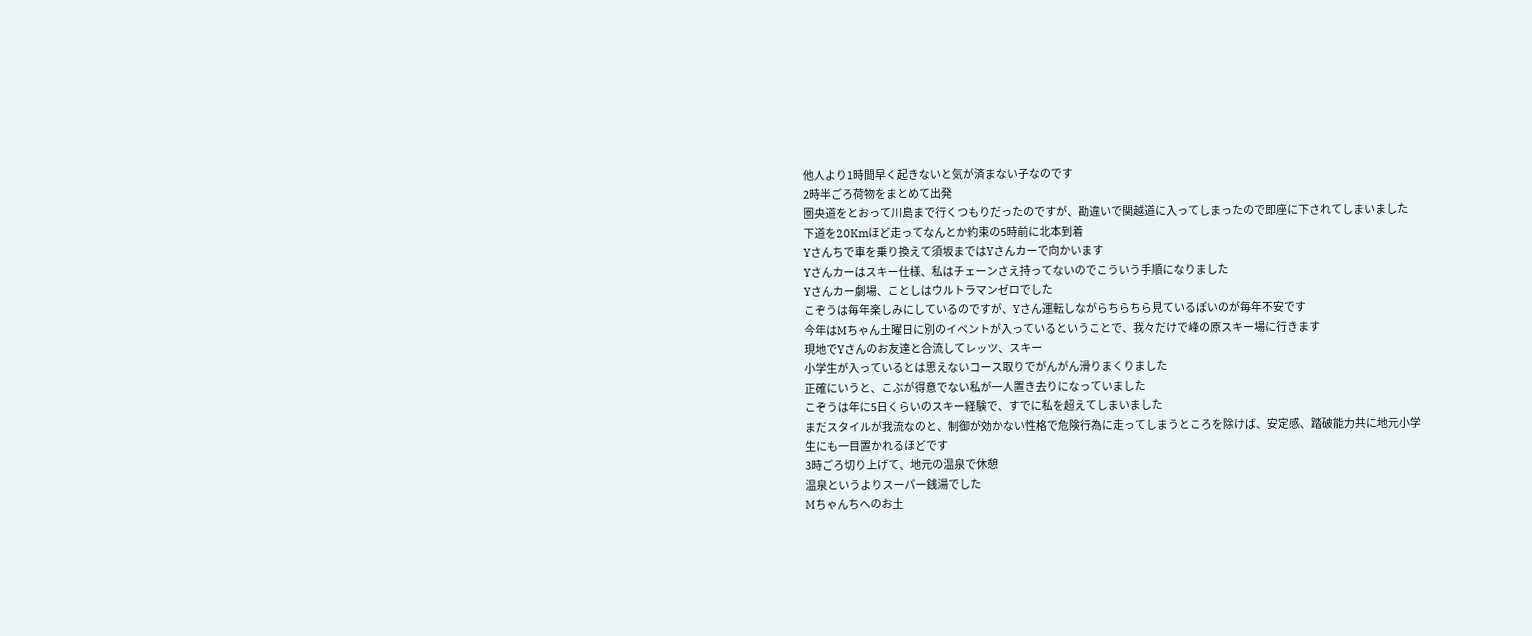他人より1時間早く起きないと気が済まない子なのです
2時半ごろ荷物をまとめて出発
圏央道をとおって川島まで行くつもりだったのですが、勘違いで関越道に入ってしまったので即座に下されてしまいました
下道を20Kmほど走ってなんとか約束の5時前に北本到着
Yさんちで車を乗り換えて須坂まではYさんカーで向かいます
Yさんカーはスキー仕様、私はチェーンさえ持ってないのでこういう手順になりました
Yさんカー劇場、ことしはウルトラマンゼロでした
こぞうは毎年楽しみにしているのですが、Yさん運転しながらちらちら見ているぽいのが毎年不安です
今年はMちゃん土曜日に別のイベントが入っているということで、我々だけで峰の原スキー場に行きます
現地でYさんのお友達と合流してレッツ、スキー
小学生が入っているとは思えないコース取りでがんがん滑りまくりました
正確にいうと、こぶが得意でない私が一人置き去りになっていました
こぞうは年に5日くらいのスキー経験で、すでに私を超えてしまいました
まだスタイルが我流なのと、制御が効かない性格で危険行為に走ってしまうところを除けば、安定感、踏破能力共に地元小学生にも一目置かれるほどです
3時ごろ切り上げて、地元の温泉で休憩
温泉というよりスーパー銭湯でした
Mちゃんちへのお土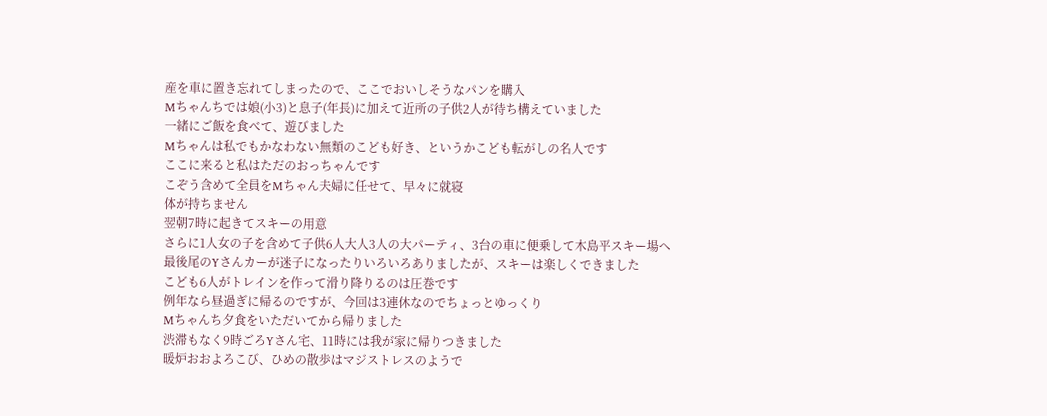産を車に置き忘れてしまったので、ここでおいしそうなパンを購入
Mちゃんちでは娘(小3)と息子(年長)に加えて近所の子供2人が待ち構えていました
一緒にご飯を食べて、遊びました
Mちゃんは私でもかなわない無類のこども好き、というかこども転がしの名人です
ここに来ると私はただのおっちゃんです
こぞう含めて全員をMちゃん夫婦に任せて、早々に就寝
体が持ちません
翌朝7時に起きてスキーの用意
さらに1人女の子を含めて子供6人大人3人の大パーティ、3台の車に便乗して木島平スキー場へ
最後尾のYさんカーが迷子になったりいろいろありましたが、スキーは楽しくできました
こども6人がトレインを作って滑り降りるのは圧巻です
例年なら昼過ぎに帰るのですが、今回は3連休なのでちょっとゆっくり
Mちゃんち夕食をいただいてから帰りました
渋滞もなく9時ごろYさん宅、11時には我が家に帰りつきました
暖炉おおよろこび、ひめの散歩はマジストレスのようで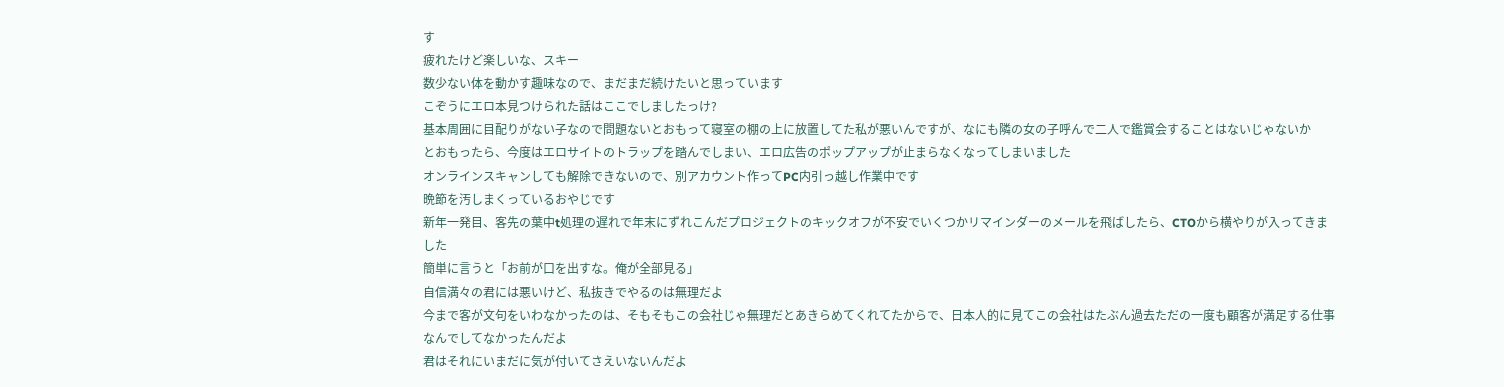す
疲れたけど楽しいな、スキー
数少ない体を動かす趣味なので、まだまだ続けたいと思っています
こぞうにエロ本見つけられた話はここでしましたっけ?
基本周囲に目配りがない子なので問題ないとおもって寝室の棚の上に放置してた私が悪いんですが、なにも隣の女の子呼んで二人で鑑賞会することはないじゃないか
とおもったら、今度はエロサイトのトラップを踏んでしまい、エロ広告のポップアップが止まらなくなってしまいました
オンラインスキャンしても解除できないので、別アカウント作ってPC内引っ越し作業中です
晩節を汚しまくっているおやじです
新年一発目、客先の葉中t処理の遅れで年末にずれこんだプロジェクトのキックオフが不安でいくつかリマインダーのメールを飛ばしたら、CTOから横やりが入ってきました
簡単に言うと「お前が口を出すな。俺が全部見る」
自信満々の君には悪いけど、私抜きでやるのは無理だよ
今まで客が文句をいわなかったのは、そもそもこの会社じゃ無理だとあきらめてくれてたからで、日本人的に見てこの会社はたぶん過去ただの一度も顧客が満足する仕事なんでしてなかったんだよ
君はそれにいまだに気が付いてさえいないんだよ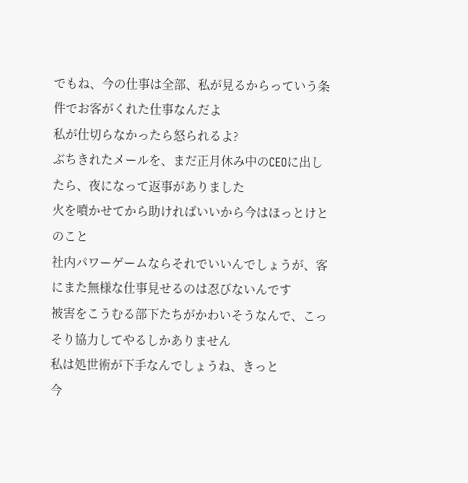でもね、今の仕事は全部、私が見るからっていう条件でお客がくれた仕事なんだよ
私が仕切らなかったら怒られるよ?
ぶちきれたメールを、まだ正月休み中のCEOに出したら、夜になって返事がありました
火を噴かせてから助ければいいから今はほっとけとのこと
社内パワーゲームならそれでいいんでしょうが、客にまた無様な仕事見せるのは忍びないんです
被害をこうむる部下たちがかわいそうなんで、こっそり協力してやるしかありません
私は処世術が下手なんでしょうね、きっと
今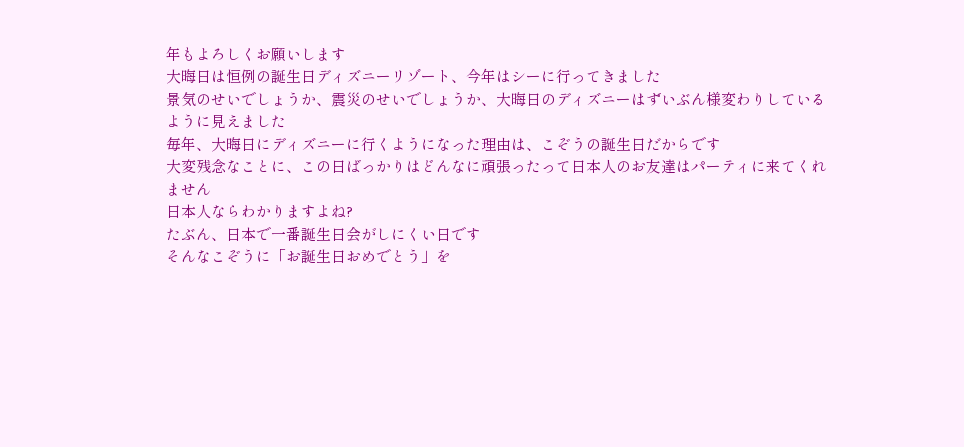年もよろしくお願いします
大晦日は恒例の誕生日ディズニーリゾート、今年はシーに行ってきました
景気のせいでしょうか、震災のせいでしょうか、大晦日のディズニーはずいぶん様変わりしているように見えました
毎年、大晦日にディズニーに行くようになった理由は、こぞうの誕生日だからです
大変残念なことに、この日ばっかりはどんなに頑張ったって日本人のお友達はパーティに来てくれません
日本人ならわかりますよね?
たぶん、日本で一番誕生日会がしにくい日です
そんなこぞうに「お誕生日おめでとう」を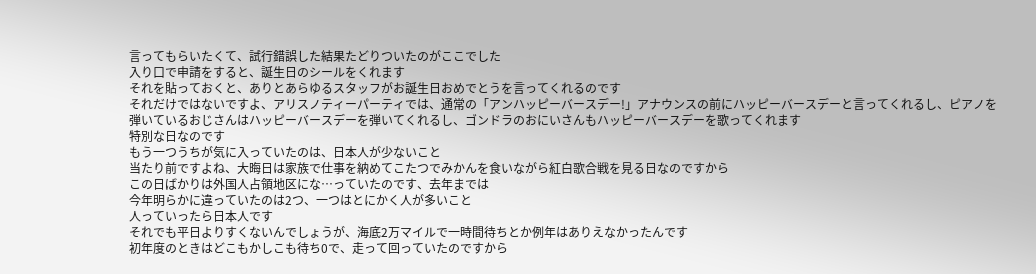言ってもらいたくて、試行錯誤した結果たどりついたのがここでした
入り口で申請をすると、誕生日のシールをくれます
それを貼っておくと、ありとあらゆるスタッフがお誕生日おめでとうを言ってくれるのです
それだけではないですよ、アリスノティーパーティでは、通常の「アンハッピーバースデー!」アナウンスの前にハッピーバースデーと言ってくれるし、ピアノを弾いているおじさんはハッピーバースデーを弾いてくれるし、ゴンドラのおにいさんもハッピーバースデーを歌ってくれます
特別な日なのです
もう一つうちが気に入っていたのは、日本人が少ないこと
当たり前ですよね、大晦日は家族で仕事を納めてこたつでみかんを食いながら紅白歌合戦を見る日なのですから
この日ばかりは外国人占領地区にな…っていたのです、去年までは
今年明らかに違っていたのは2つ、一つはとにかく人が多いこと
人っていったら日本人です
それでも平日よりすくないんでしょうが、海底2万マイルで一時間待ちとか例年はありえなかったんです
初年度のときはどこもかしこも待ち0で、走って回っていたのですから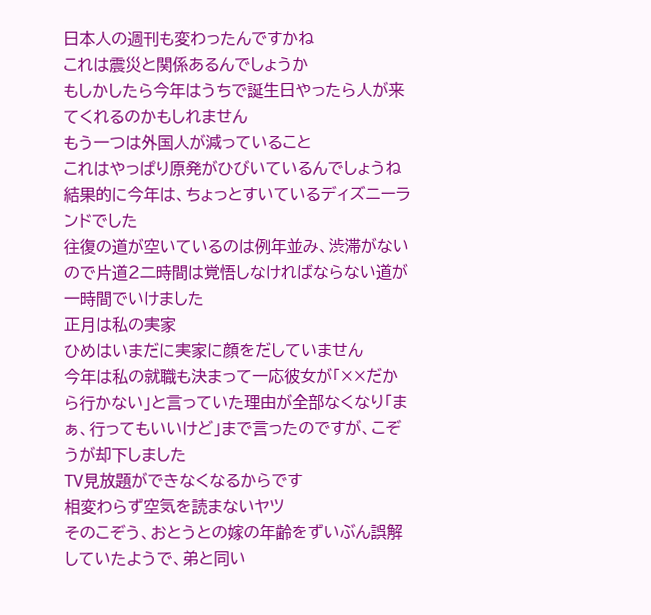日本人の週刊も変わったんですかね
これは震災と関係あるんでしょうか
もしかしたら今年はうちで誕生日やったら人が来てくれるのかもしれません
もう一つは外国人が減っていること
これはやっぱり原発がひびいているんでしょうね
結果的に今年は、ちょっとすいているディズニーランドでした
往復の道が空いているのは例年並み、渋滞がないので片道2二時間は覚悟しなければならない道が一時間でいけました
正月は私の実家
ひめはいまだに実家に顔をだしていません
今年は私の就職も決まって一応彼女が「××だから行かない」と言っていた理由が全部なくなり「まぁ、行ってもいいけど」まで言ったのですが、こぞうが却下しました
TV見放題ができなくなるからです
相変わらず空気を読まないヤツ
そのこぞう、おとうとの嫁の年齢をずいぶん誤解していたようで、弟と同い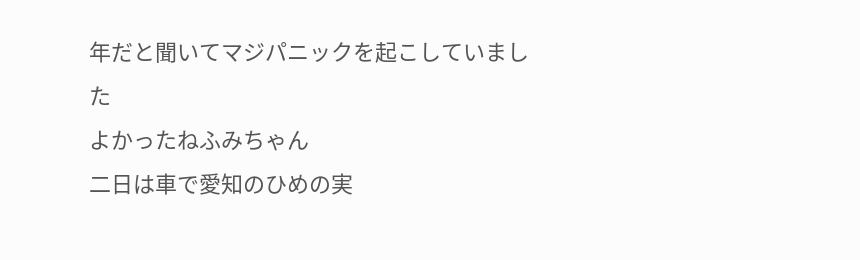年だと聞いてマジパニックを起こしていました
よかったねふみちゃん
二日は車で愛知のひめの実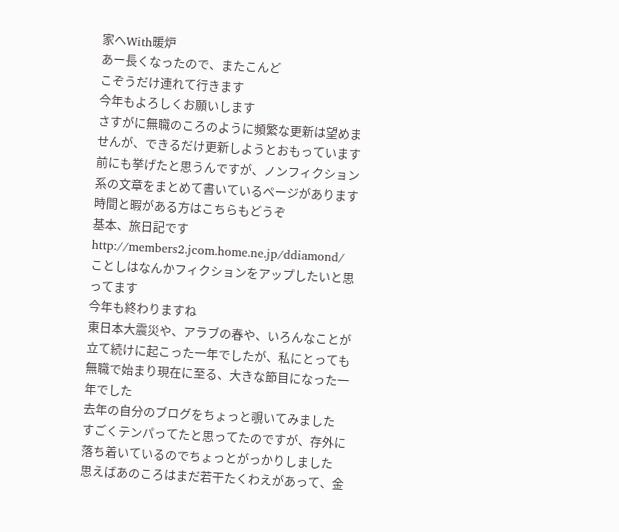家へWith暖炉
あー長くなったので、またこんど
こぞうだけ連れて行きます
今年もよろしくお願いします
さすがに無職のころのように頻繁な更新は望めませんが、できるだけ更新しようとおもっています
前にも挙げたと思うんですが、ノンフィクション系の文章をまとめて書いているページがあります
時間と暇がある方はこちらもどうぞ
基本、旅日記です
http://members2.jcom.home.ne.jp/ddiamond/
ことしはなんかフィクションをアップしたいと思ってます
今年も終わりますね
東日本大震災や、アラブの春や、いろんなことが立て続けに起こった一年でしたが、私にとっても無職で始まり現在に至る、大きな節目になった一年でした
去年の自分のブログをちょっと覗いてみました
すごくテンパってたと思ってたのですが、存外に落ち着いているのでちょっとがっかりしました
思えばあのころはまだ若干たくわえがあって、金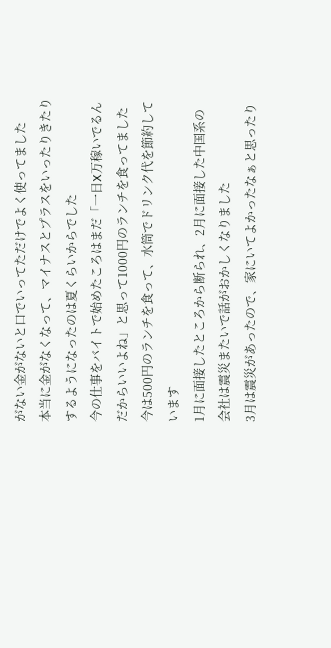がない金がないと口でいってただけでよく使ってました
本当に金がなくなって、マイナスとプラスをいったりきたりするようになったのは夏くらいからでした
今の仕事をバイトで始めたころはまだ「一日X万稼いでるんだからいいよね」と思って1000円のランチを食ってました
今は500円のランチを食って、水筒でドリンク代を節約しています
1月に面接したところから断られ、2月に面接した中国系の会社は震災またいで話がおかしくなりました
3月は震災があったので、家にいてよかったなぁと思ったり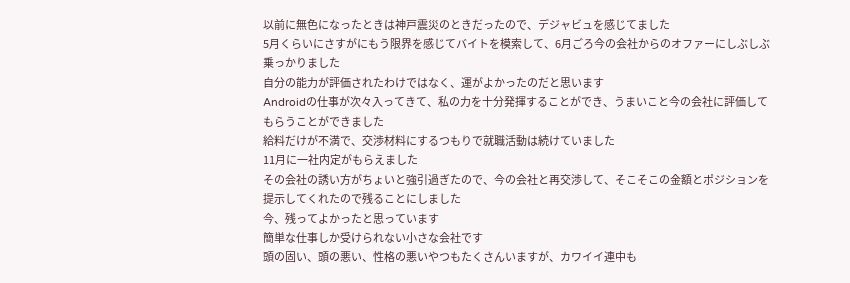以前に無色になったときは神戸震災のときだったので、デジャビュを感じてました
5月くらいにさすがにもう限界を感じてバイトを模索して、6月ごろ今の会社からのオファーにしぶしぶ乗っかりました
自分の能力が評価されたわけではなく、運がよかったのだと思います
Androidの仕事が次々入ってきて、私の力を十分発揮することができ、うまいこと今の会社に評価してもらうことができました
給料だけが不満で、交渉材料にするつもりで就職活動は続けていました
11月に一社内定がもらえました
その会社の誘い方がちょいと強引過ぎたので、今の会社と再交渉して、そこそこの金額とポジションを提示してくれたので残ることにしました
今、残ってよかったと思っています
簡単な仕事しか受けられない小さな会社です
頭の固い、頭の悪い、性格の悪いやつもたくさんいますが、カワイイ連中も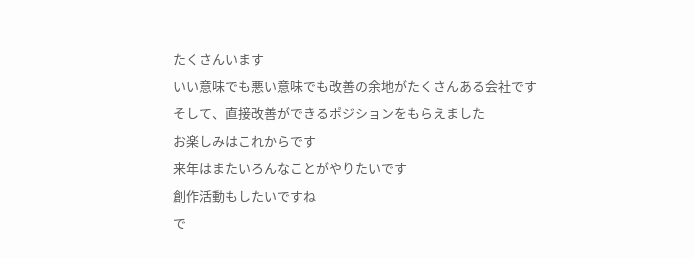たくさんいます
いい意味でも悪い意味でも改善の余地がたくさんある会社です
そして、直接改善ができるポジションをもらえました
お楽しみはこれからです
来年はまたいろんなことがやりたいです
創作活動もしたいですね
で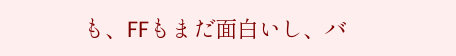も、FFもまだ面白いし、バ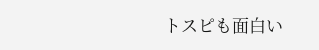トスピも面白い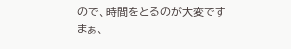ので、時間をとるのが大変です
まぁ、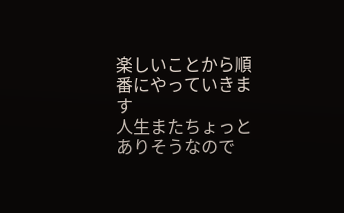楽しいことから順番にやっていきます
人生またちょっとありそうなので